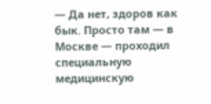— Да нет, здоров как бык. Просто там — в Москве — проходил специальную медицинскую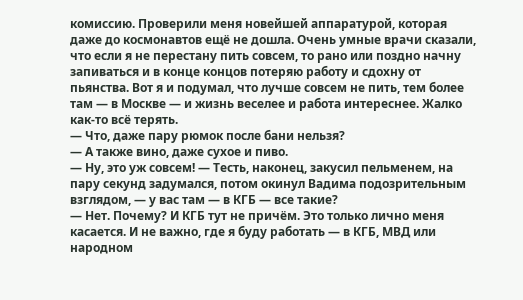комиссию. Проверили меня новейшей аппаратурой, которая даже до космонавтов ещё не дошла. Очень умные врачи сказали, что если я не перестану пить совсем, то рано или поздно начну запиваться и в конце концов потеряю работу и сдохну от пьянства. Вот я и подумал, что лучше совсем не пить, тем более там — в Москве — и жизнь веселее и работа интереснее. Жалко как-то всё терять.
— Что, даже пару рюмок после бани нельзя?
— А также вино, даже сухое и пиво.
— Ну, это уж совсем! — Тесть, наконец, закусил пельменем, на пару секунд задумался, потом окинул Вадима подозрительным взглядом, — у вас там — в КГБ — все такие?
— Нет. Почему? И КГБ тут не причём. Это только лично меня касается. И не важно, где я буду работать — в КГБ, МВД или народном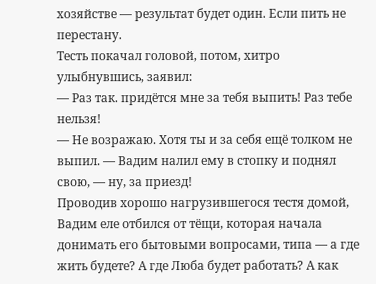хозяйстве — результат будет один. Если пить не перестану.
Тесть покачал головой, потом, хитро улыбнувшись, заявил:
— Раз так. придётся мне за тебя выпить! Раз тебе нельзя!
— Не возражаю. Хотя ты и за себя ещё толком не выпил. — Вадим налил ему в стопку и поднял свою, — ну, за приезд!
Проводив хорошо нагрузившегося тестя домой, Вадим еле отбился от тёщи, которая начала донимать его бытовыми вопросами, типа — а где жить будете? А где Люба будет работать? А как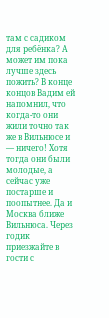там с садиком для ребёнка? А может им пока лучше здесь пожить? В конце концов Вадим ей напомнил, что когда-то они жили точно так же в Вильнюсе и — ничего! Хотя тогда они были молодые, а сейчас уже постарше и поопытнее. Да и Москва ближе Вильнюса. Через годик приезжайте в гости с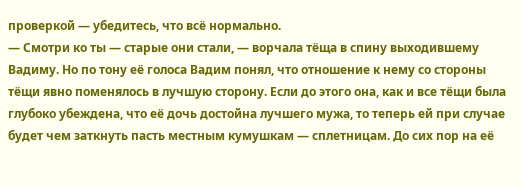проверкой — убедитесь, что всё нормально.
— Смотри ко ты — старые они стали, — ворчала тёща в спину выходившему Вадиму. Но по тону её голоса Вадим понял, что отношение к нему со стороны тёщи явно поменялось в лучшую сторону. Если до этого она, как и все тёщи была глубоко убеждена, что её дочь достойна лучшего мужа, то теперь ей при случае будет чем заткнуть пасть местным кумушкам — сплетницам. До сих пор на её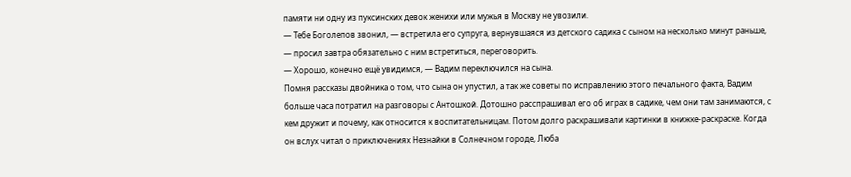памяти ни одну из пуксинских девок женихи или мужья в Москву не увозили.
— Тебе Боголепов звонил, — встретила его супруга, вернувшаяся из детского садика с сыном на несколько минут раньше, — просил завтра обязательно с ним встретиться, переговорить.
— Хорошо, конечно ещё увидимся, — Вадим переключился на сына.
Помня рассказы двойника о том, что сына он упустил, а так же советы по исправлению этого печального факта, Вадим больше часа потратил на разговоры с Антошкой. Дотошно расспрашивал его об играх в садике, чем они там занимаются, с кем дружит и почему, как относится к воспитательницам. Потом долго раскрашивали картинки в книжке-раскраске. Когда он вслух читал о приключениях Незнайки в Солнечном городе, Люба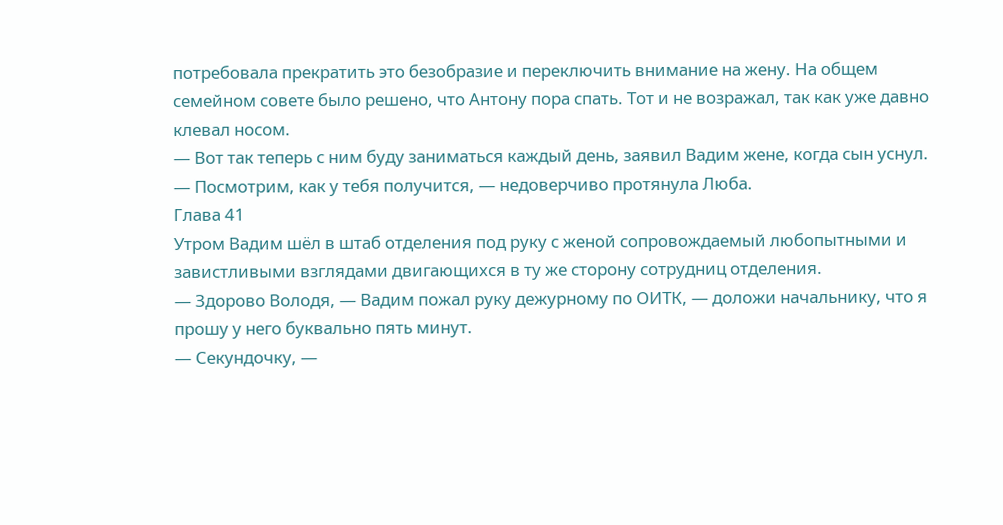потребовала прекратить это безобразие и переключить внимание на жену. На общем семейном совете было решено, что Антону пора спать. Тот и не возражал, так как уже давно клевал носом.
— Вот так теперь с ним буду заниматься каждый день, заявил Вадим жене, когда сын уснул.
— Посмотрим, как у тебя получится, — недоверчиво протянула Люба.
Глава 41
Утром Вадим шёл в штаб отделения под руку с женой сопровождаемый любопытными и завистливыми взглядами двигающихся в ту же сторону сотрудниц отделения.
— Здорово Володя, — Вадим пожал руку дежурному по ОИТК, — доложи начальнику, что я прошу у него буквально пять минут.
— Секундочку, —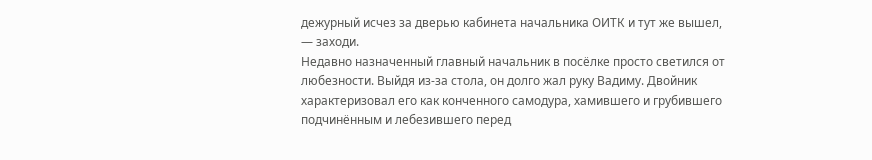дежурный исчез за дверью кабинета начальника ОИТК и тут же вышел, — заходи.
Недавно назначенный главный начальник в посёлке просто светился от любезности. Выйдя из-за стола, он долго жал руку Вадиму. Двойник характеризовал его как конченного самодура, хамившего и грубившего подчинённым и лебезившего перед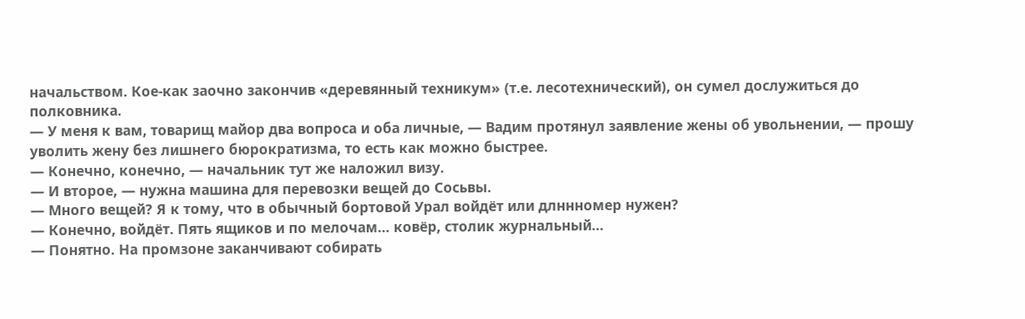начальством. Кое-как заочно закончив «деревянный техникум» (т.е. лесотехнический), он сумел дослужиться до полковника.
— У меня к вам, товарищ майор два вопроса и оба личные, — Вадим протянул заявление жены об увольнении, — прошу уволить жену без лишнего бюрократизма, то есть как можно быстрее.
— Конечно, конечно, — начальник тут же наложил визу.
— И второе, — нужна машина для перевозки вещей до Сосьвы.
— Много вещей? Я к тому, что в обычный бортовой Урал войдёт или длннномер нужен?
— Конечно, войдёт. Пять ящиков и по мелочам… ковёр, столик журнальный…
— Понятно. На промзоне заканчивают собирать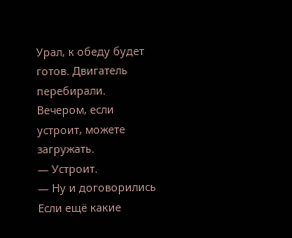Урал, к обеду будет готов. Двигатель перебирали. Вечером, если устроит, можете загружать.
— Устроит.
— Ну и договорились Если ещё какие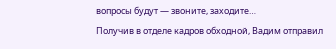вопросы будут — звоните, заходите…
Получив в отделе кадров обходной, Вадим отправил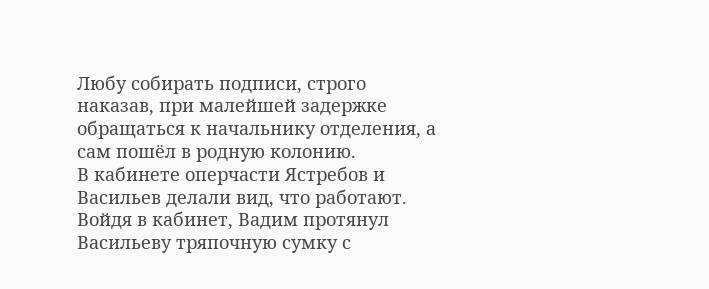Любу собирать подписи, строго наказав, при малейшей задержке обращаться к начальнику отделения, а сам пошёл в родную колонию.
В кабинете оперчасти Ястребов и Васильев делали вид, что работают. Войдя в кабинет, Вадим протянул Васильеву тряпочную сумку с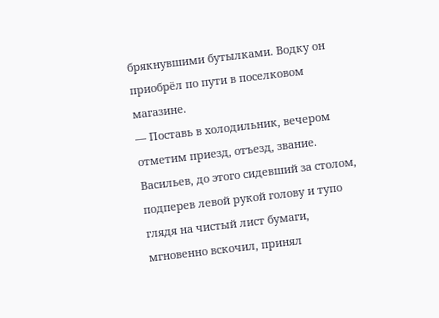брякнувшими бутылками. Водку он приобрёл по пути в поселковом магазине.
— Поставь в холодильник, вечером отметим приезд, отъезд, звание.
Васильев, до этого сидевший за столом, подперев левой рукой голову и тупо глядя на чистый лист бумаги, мгновенно вскочил, принял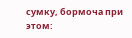сумку, бормоча при этом: